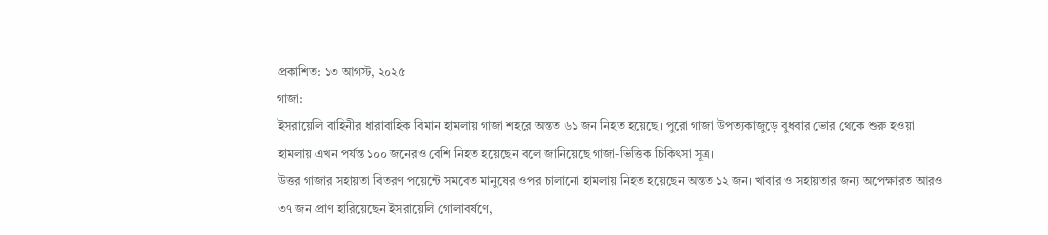প্রকাশিত: ১৩ আগস্ট, ২০২৫
গাজা:
ইসরায়েলি বাহিনীর ধারাবাহিক বিমান হামলায় গাজা শহরে অন্তত ৬১ জন নিহত হয়েছে। পুরো গাজা উপত্যকাজুড়ে বুধবার ভোর থেকে শুরু হওয়া হামলায় এখন পর্যন্ত ১০০ জনেরও বেশি নিহত হয়েছেন বলে জানিয়েছে গাজা-ভিত্তিক চিকিৎসা সূত্র।
উত্তর গাজার সহায়তা বিতরণ পয়েন্টে সমবেত মানুষের ওপর চালানো হামলায় নিহত হয়েছেন অন্তত ১২ জন। খাবার ও সহায়তার জন্য অপেক্ষারত আরও ৩৭ জন প্রাণ হারিয়েছেন ইসরায়েলি গোলাবর্ষণে,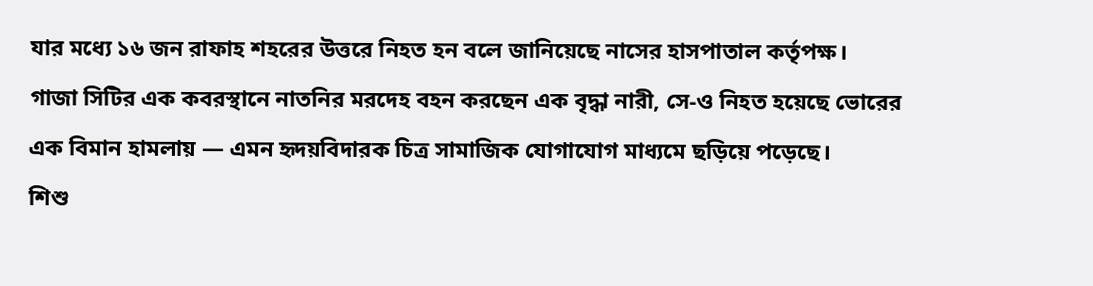যার মধ্যে ১৬ জন রাফাহ শহরের উত্তরে নিহত হন বলে জানিয়েছে নাসের হাসপাতাল কর্তৃপক্ষ।
গাজা সিটির এক কবরস্থানে নাতনির মরদেহ বহন করছেন এক বৃদ্ধা নারী, সে-ও নিহত হয়েছে ভোরের এক বিমান হামলায় — এমন হৃদয়বিদারক চিত্র সামাজিক যোগাযোগ মাধ্যমে ছড়িয়ে পড়েছে।
শিশু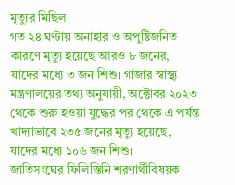মৃত্যুর মিছিল
গত ২৪ ঘণ্টায় অনাহার ও অপুষ্টিজনিত কারণে মৃত্যু হয়েছে আরও ৮ জনের, যাদের মধ্যে ৩ জন শিশু। গাজার স্বাস্থ্য মন্ত্রণালয়ের তথ্য অনুযায়ী, অক্টোবর ২০২৩ থেকে শুরু হওয়া যুদ্ধের পর থেকে এ পর্যন্ত খাদ্যাভাবে ২৩৫ জনের মৃত্যু হয়েছে, যাদের মধ্যে ১০৬ জন শিশু।
জাতিসংঘের ফিলিস্তিনি শরণার্থীবিষয়ক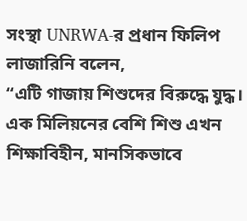সংস্থা UNRWA-র প্রধান ফিলিপ লাজারিনি বলেন,
“এটি গাজায় শিশুদের বিরুদ্ধে যুদ্ধ। এক মিলিয়নের বেশি শিশু এখন শিক্ষাবিহীন, মানসিকভাবে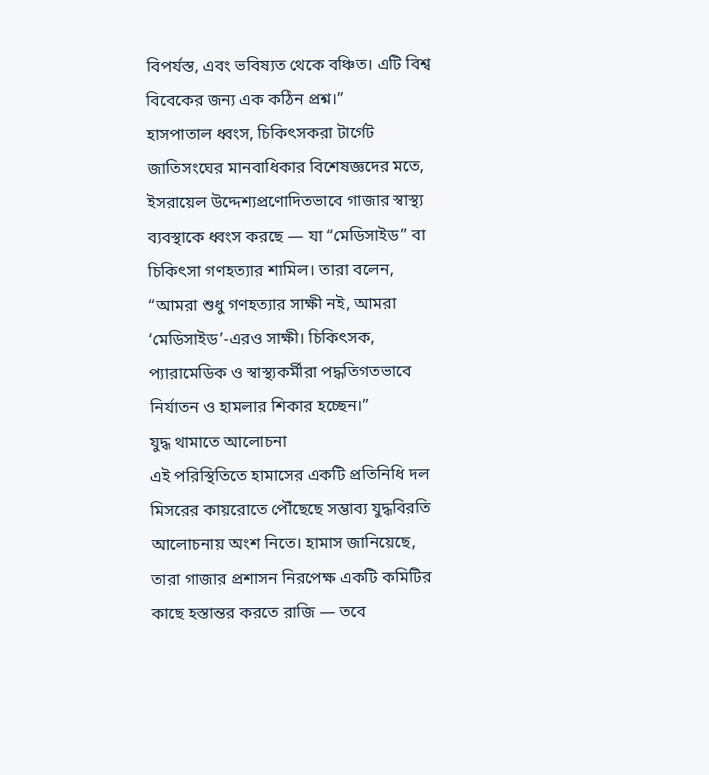বিপর্যস্ত, এবং ভবিষ্যত থেকে বঞ্চিত। এটি বিশ্ব বিবেকের জন্য এক কঠিন প্রশ্ন।”
হাসপাতাল ধ্বংস, চিকিৎসকরা টার্গেট
জাতিসংঘের মানবাধিকার বিশেষজ্ঞদের মতে, ইসরায়েল উদ্দেশ্যপ্রণোদিতভাবে গাজার স্বাস্থ্য ব্যবস্থাকে ধ্বংস করছে — যা “মেডিসাইড” বা চিকিৎসা গণহত্যার শামিল। তারা বলেন,
“আমরা শুধু গণহত্যার সাক্ষী নই, আমরা ‘মেডিসাইড’-এরও সাক্ষী। চিকিৎসক, প্যারামেডিক ও স্বাস্থ্যকর্মীরা পদ্ধতিগতভাবে নির্যাতন ও হামলার শিকার হচ্ছেন।”
যুদ্ধ থামাতে আলোচনা
এই পরিস্থিতিতে হামাসের একটি প্রতিনিধি দল মিসরের কায়রোতে পৌঁছেছে সম্ভাব্য যুদ্ধবিরতি আলোচনায় অংশ নিতে। হামাস জানিয়েছে, তারা গাজার প্রশাসন নিরপেক্ষ একটি কমিটির কাছে হস্তান্তর করতে রাজি — তবে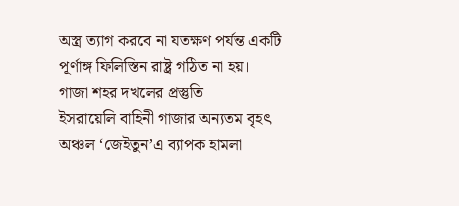অস্ত্র ত্যাগ করবে না যতক্ষণ পর্যন্ত একটি পূর্ণাঙ্গ ফিলিস্তিন রাষ্ট্র গঠিত না হয়।
গাজা শহর দখলের প্রস্তুতি
ইসরায়েলি বাহিনী গাজার অন্যতম বৃহৎ অঞ্চল ‘জেইতুন’এ ব্যাপক হামলা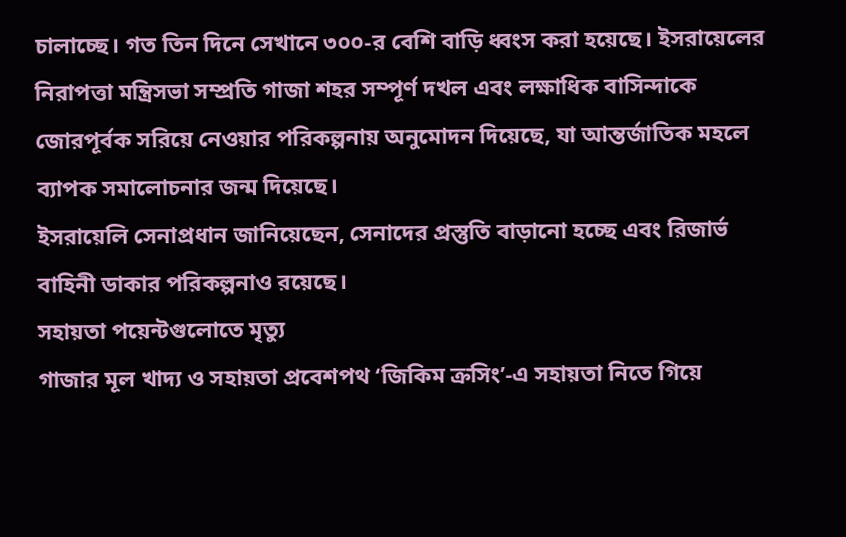চালাচ্ছে। গত তিন দিনে সেখানে ৩০০-র বেশি বাড়ি ধ্বংস করা হয়েছে। ইসরায়েলের নিরাপত্তা মন্ত্রিসভা সম্প্রতি গাজা শহর সম্পূর্ণ দখল এবং লক্ষাধিক বাসিন্দাকে জোরপূর্বক সরিয়ে নেওয়ার পরিকল্পনায় অনুমোদন দিয়েছে, যা আন্তর্জাতিক মহলে ব্যাপক সমালোচনার জন্ম দিয়েছে।
ইসরায়েলি সেনাপ্রধান জানিয়েছেন, সেনাদের প্রস্তুতি বাড়ানো হচ্ছে এবং রিজার্ভ বাহিনী ডাকার পরিকল্পনাও রয়েছে।
সহায়তা পয়েন্টগুলোতে মৃত্যু
গাজার মূল খাদ্য ও সহায়তা প্রবেশপথ ‘জিকিম ক্রসিং’-এ সহায়তা নিতে গিয়ে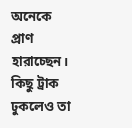অনেকে প্রাণ হারাচ্ছেন। কিছু ট্রাক ঢুকলেও তা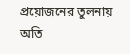প্রয়োজনের তুলনায় অতি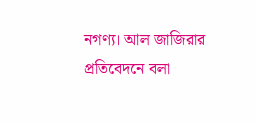নগণ্য। আল জাজিরার প্রতিবেদনে বলা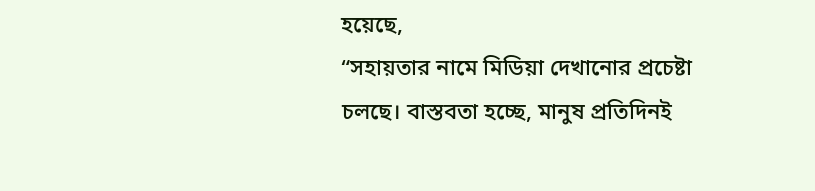হয়েছে,
“সহায়তার নামে মিডিয়া দেখানোর প্রচেষ্টা চলছে। বাস্তবতা হচ্ছে, মানুষ প্রতিদিনই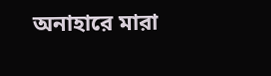অনাহারে মারা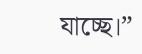যাচ্ছে।”